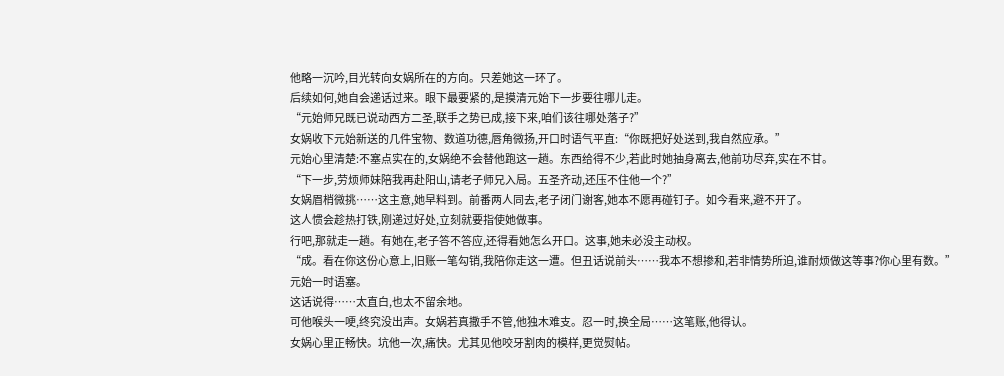他略一沉吟,目光转向女娲所在的方向。只差她这一环了。
后续如何,她自会递话过来。眼下最要紧的,是摸清元始下一步要往哪儿走。
“元始师兄既已说动西方二圣,联手之势已成,接下来,咱们该往哪处落子?”
女娲收下元始新送的几件宝物、数道功德,唇角微扬,开口时语气平直:“你既把好处送到,我自然应承。”
元始心里清楚:不塞点实在的,女娲绝不会替他跑这一趟。东西给得不少,若此时她抽身离去,他前功尽弃,实在不甘。
“下一步,劳烦师妹陪我再赴阳山,请老子师兄入局。五圣齐动,还压不住他一个?”
女娲眉梢微挑……这主意,她早料到。前番两人同去,老子闭门谢客,她本不愿再碰钉子。如今看来,避不开了。
这人惯会趁热打铁,刚递过好处,立刻就要指使她做事。
行吧,那就走一趟。有她在,老子答不答应,还得看她怎么开口。这事,她未必没主动权。
“成。看在你这份心意上,旧账一笔勾销,我陪你走这一遭。但丑话说前头……我本不想掺和,若非情势所迫,谁耐烦做这等事?你心里有数。”
元始一时语塞。
这话说得……太直白,也太不留余地。
可他喉头一哽,终究没出声。女娲若真撒手不管,他独木难支。忍一时,换全局……这笔账,他得认。
女娲心里正畅快。坑他一次,痛快。尤其见他咬牙割肉的模样,更觉熨帖。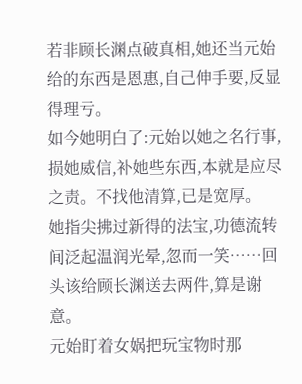若非顾长渊点破真相,她还当元始给的东西是恩惠,自己伸手要,反显得理亏。
如今她明白了:元始以她之名行事,损她威信,补她些东西,本就是应尽之责。不找他清算,已是宽厚。
她指尖拂过新得的法宝,功德流转间泛起温润光晕,忽而一笑……回头该给顾长渊送去两件,算是谢意。
元始盯着女娲把玩宝物时那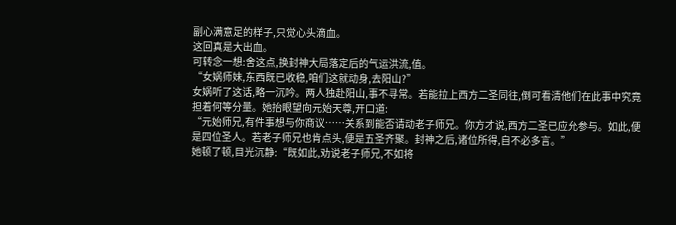副心满意足的样子,只觉心头滴血。
这回真是大出血。
可转念一想:舍这点,换封神大局落定后的气运洪流,值。
“女娲师妹,东西既已收稳,咱们这就动身,去阳山?”
女娲听了这话,略一沉吟。两人独赴阳山,事不寻常。若能拉上西方二圣同往,倒可看清他们在此事中究竟担着何等分量。她抬眼望向元始天尊,开口道:
“元始师兄,有件事想与你商议……关系到能否请动老子师兄。你方才说,西方二圣已应允参与。如此,便是四位圣人。若老子师兄也肯点头,便是五圣齐聚。封神之后,诸位所得,自不必多言。”
她顿了顿,目光沉静:“既如此,劝说老子师兄,不如将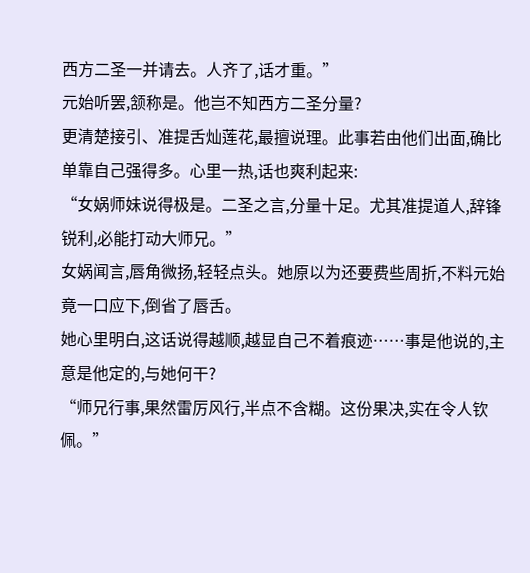西方二圣一并请去。人齐了,话才重。”
元始听罢,颔称是。他岂不知西方二圣分量?
更清楚接引、准提舌灿莲花,最擅说理。此事若由他们出面,确比单靠自己强得多。心里一热,话也爽利起来:
“女娲师妹说得极是。二圣之言,分量十足。尤其准提道人,辞锋锐利,必能打动大师兄。”
女娲闻言,唇角微扬,轻轻点头。她原以为还要费些周折,不料元始竟一口应下,倒省了唇舌。
她心里明白,这话说得越顺,越显自己不着痕迹……事是他说的,主意是他定的,与她何干?
“师兄行事,果然雷厉风行,半点不含糊。这份果决,实在令人钦佩。”